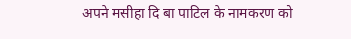अपने मसीहा दि बा पाटिल के नामकरण को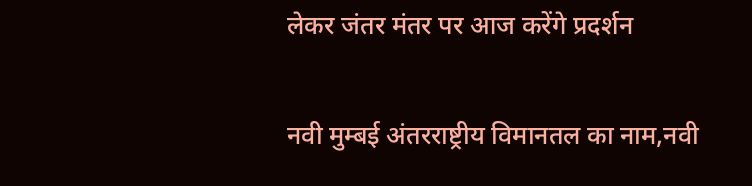लेकर जंतर मंतर पर आज करेंगे प्रदर्शन

नवी मुम्बई अंतरराष्ट्रीय विमानतल का नाम,नवी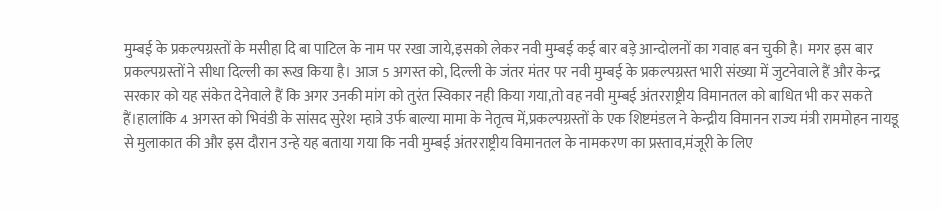मुम्बई के प्रकल्पग्रस्तों के मसीहा दि बा पाटिल के नाम पर रखा जाये,इसको लेकर नवी मुम्बई कई बार बड़े आन्दोलनों का गवाह बन चुकी है। मगर इस बार प्रकल्पग्रस्तों ने सीधा दिल्ली का रूख किया है। आज 5 अगस्त को, दिल्ली के जंतर मंतर पर नवी मुम्बई के प्रकल्पग्रस्त भारी संख्या में जुटनेवाले हैं और केन्द्र सरकार को यह संकेत देनेवाले हैं कि अगर उनकी मांग को तुरंत स्विकार नही किया गया,तो वह नवी मुम्बई अंतरराष्ट्रीय विमानतल को बाधित भी कर सकते हैं।हालांकि 4 अगस्त को भिवंडी के सांसद सुरेश म्हात्रे उर्फ बाल्या मामा के नेतृत्व में,प्रकल्पग्रस्तों के एक शिष्टमंडल ने केन्द्रीय विमानन राज्य मंत्री राममोहन नायडू से मुलाकात की और इस दौरान उन्हे यह बताया गया कि नवी मुम्बई अंतरराष्ट्रीय विमानतल के नामकरण का प्रस्ताव,मंजूरी के लिए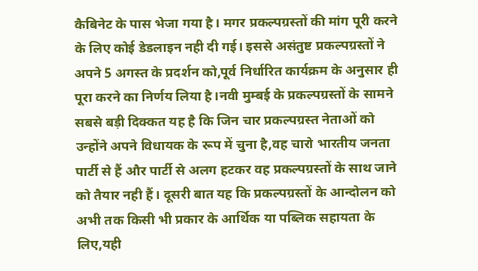कैबिनेट के पास भेजा गया है। मगर प्रकल्पग्रस्तों की मांग पूरी करने के लिए कोई डेडलाइन नही दी गई। इससे असंतुष्ट प्रकल्पग्रस्तों ने अपने 5 अगस्त के प्रदर्शन को,पूर्व निर्धारित कार्यक्रम के अनुसार ही पूरा करने का निर्णय लिया है।नवी मुम्बई के प्रकल्पग्रस्तों के सामने सबसे बड़ी दिक्कत यह है कि जिन चार प्रकल्पग्रस्त नेताओं को उन्होंने अपने विधायक के रूप में चुना है,वह चारो भारतीय जनता पार्टी से हैं और पार्टी से अलग हटकर वह प्रकल्पग्रस्तों के साथ जाने को तैयार नही हैं। दूसरी बात यह कि प्रकल्पग्रस्तों के आन्दोलन को अभी तक किसी भी प्रकार के आर्थिक या पब्लिक सहायता के लिए,यही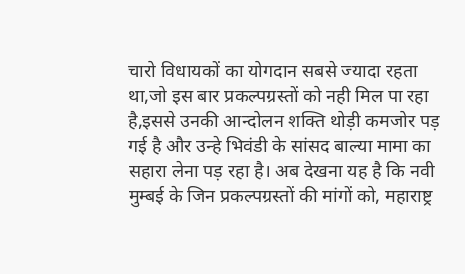चारो विधायकों का योगदान सबसे ज्यादा रहता था,जो इस बार प्रकल्पग्रस्तों को नही मिल पा रहा है,इससे उनकी आन्दोलन शक्ति थोड़ी कमजोर पड़ गई है और उन्हे भिवंडी के सांसद बाल्या मामा का सहारा लेना पड़ रहा है। अब देखना यह है कि नवी मुम्बई के जिन प्रकल्पग्रस्तों की मांगों को, महाराष्ट्र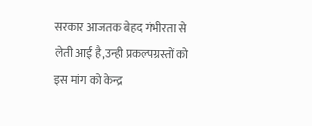सरकार आजतक बेहद गंभीरता से लेती आई है,उन्ही प्रकल्पग्रस्तों को इस मांग को केन्द्र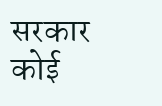सरकार कोई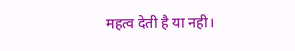महत्व देती है या नही।